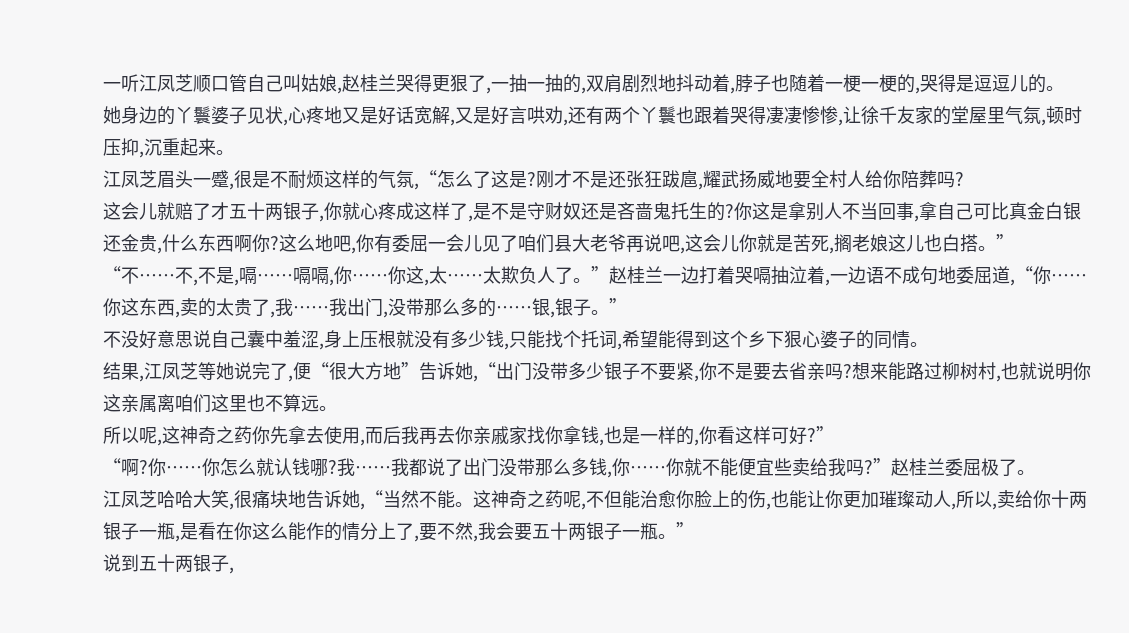一听江凤芝顺口管自己叫姑娘,赵桂兰哭得更狠了,一抽一抽的,双肩剧烈地抖动着,脖子也随着一梗一梗的,哭得是逗逗儿的。
她身边的丫鬟婆子见状,心疼地又是好话宽解,又是好言哄劝,还有两个丫鬟也跟着哭得凄凄惨惨,让徐千友家的堂屋里气氛,顿时压抑,沉重起来。
江凤芝眉头一蹙,很是不耐烦这样的气氛,“怎么了这是?刚才不是还张狂跋扈,耀武扬威地要全村人给你陪葬吗?
这会儿就赔了才五十两银子,你就心疼成这样了,是不是守财奴还是吝啬鬼托生的?你这是拿别人不当回事,拿自己可比真金白银还金贵,什么东西啊你?这么地吧,你有委屈一会儿见了咱们县大老爷再说吧,这会儿你就是苦死,搁老娘这儿也白搭。”
“不……不,不是,嗝……嗝嗝,你……你这,太……太欺负人了。”赵桂兰一边打着哭嗝抽泣着,一边语不成句地委屈道,“你……你这东西,卖的太贵了,我……我出门,没带那么多的……银,银子。”
不没好意思说自己囊中羞涩,身上压根就没有多少钱,只能找个托词,希望能得到这个乡下狠心婆子的同情。
结果,江凤芝等她说完了,便“很大方地”告诉她,“出门没带多少银子不要紧,你不是要去省亲吗?想来能路过柳树村,也就说明你这亲属离咱们这里也不算远。
所以呢,这神奇之药你先拿去使用,而后我再去你亲戚家找你拿钱,也是一样的,你看这样可好?”
“啊?你……你怎么就认钱哪?我……我都说了出门没带那么多钱,你……你就不能便宜些卖给我吗?”赵桂兰委屈极了。
江凤芝哈哈大笑,很痛块地告诉她,“当然不能。这神奇之药呢,不但能治愈你脸上的伤,也能让你更加璀璨动人,所以,卖给你十两银子一瓶,是看在你这么能作的情分上了,要不然,我会要五十两银子一瓶。”
说到五十两银子,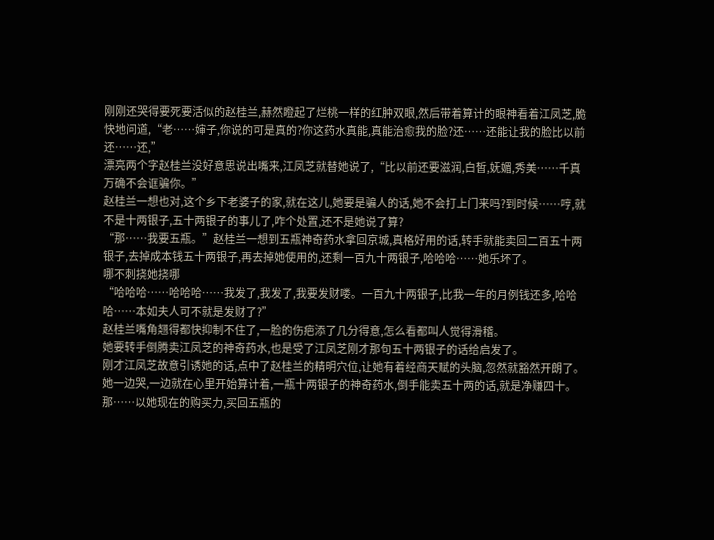刚刚还哭得要死要活似的赵桂兰,赫然瞪起了烂桃一样的红肿双眼,然后带着算计的眼神看着江凤芝,脆快地问道,“老……婶子,你说的可是真的?你这药水真能,真能治愈我的脸?还……还能让我的脸比以前还……还,”
漂亮两个字赵桂兰没好意思说出嘴来,江凤芝就替她说了,“比以前还要滋润,白皙,妩媚,秀美……千真万确不会诓骗你。”
赵桂兰一想也对,这个乡下老婆子的家,就在这儿,她要是骗人的话,她不会打上门来吗?到时候……哼,就不是十两银子,五十两银子的事儿了,咋个处置,还不是她说了算?
“那……我要五瓶。”赵桂兰一想到五瓶神奇药水拿回京城,真格好用的话,转手就能卖回二百五十两银子,去掉成本钱五十两银子,再去掉她使用的,还剩一百九十两银子,哈哈哈……她乐坏了。
哪不刺挠她挠哪
“哈哈哈……哈哈哈……我发了,我发了,我要发财喽。一百九十两银子,比我一年的月例钱还多,哈哈哈……本如夫人可不就是发财了?”
赵桂兰嘴角翘得都快抑制不住了,一脸的伤疤添了几分得意,怎么看都叫人觉得滑稽。
她要转手倒腾卖江凤芝的神奇药水,也是受了江凤芝刚才那句五十两银子的话给启发了。
刚才江凤芝故意引诱她的话,点中了赵桂兰的精明穴位,让她有着经商天赋的头脑,忽然就豁然开朗了。
她一边哭,一边就在心里开始算计着,一瓶十两银子的神奇药水,倒手能卖五十两的话,就是净赚四十。
那……以她现在的购买力,买回五瓶的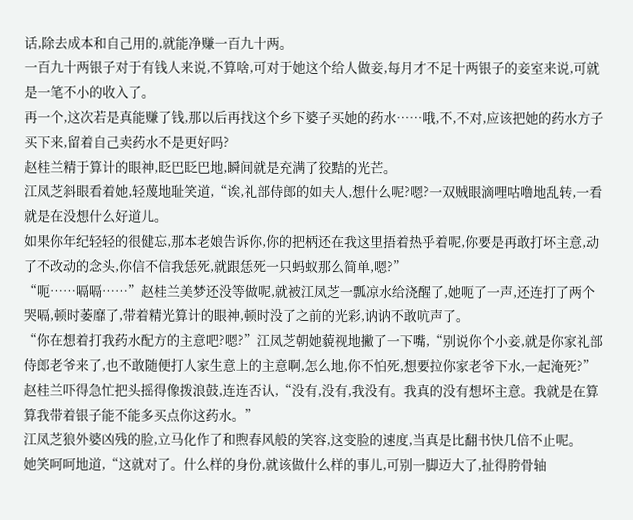话,除去成本和自己用的,就能净赚一百九十两。
一百九十两银子对于有钱人来说,不算啥,可对于她这个给人做妾,每月才不足十两银子的妾室来说,可就是一笔不小的收入了。
再一个,这次若是真能赚了钱,那以后再找这个乡下婆子买她的药水……哦,不,不对,应该把她的药水方子买下来,留着自己卖药水不是更好吗?
赵桂兰精于算计的眼神,眨巴眨巴地,瞬间就是充满了狡黠的光芒。
江凤芝斜眼看着她,轻蔑地耻笑道,“诶,礼部侍郎的如夫人,想什么呢?嗯?一双贼眼滴哩咕噜地乱转,一看就是在没想什么好道儿。
如果你年纪轻轻的很健忘,那本老娘告诉你,你的把柄还在我这里捂着热乎着呢,你要是再敢打坏主意,动了不改动的念头,你信不信我恁死,就跟恁死一只蚂蚁那么简单,嗯?”
“呃……嗝嗝……”赵桂兰美梦还没等做呢,就被江凤芝一瓢凉水给浇醒了,她呃了一声,还连打了两个哭嗝,顿时萎靡了,带着精光算计的眼神,顿时没了之前的光彩,讷讷不敢吭声了。
“你在想着打我药水配方的主意吧?嗯?”江凤芝朝她藐视地撇了一下嘴,“别说你个小妾,就是你家礼部侍郎老爷来了,也不敢随便打人家生意上的主意啊,怎么地,你不怕死,想要拉你家老爷下水,一起淹死?”
赵桂兰吓得急忙把头摇得像拨浪鼓,连连否认,“没有,没有,我没有。我真的没有想坏主意。我就是在算算我带着银子能不能多买点你这药水。”
江凤芝狼外婆凶残的脸,立马化作了和煦春风般的笑容,这变脸的速度,当真是比翻书快几倍不止呢。
她笑呵呵地道,“这就对了。什么样的身份,就该做什么样的事儿,可别一脚迈大了,扯得胯骨轴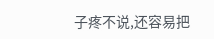子疼不说,还容易把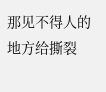那见不得人的地方给撕裂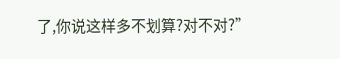了,你说这样多不划算?对不对?”